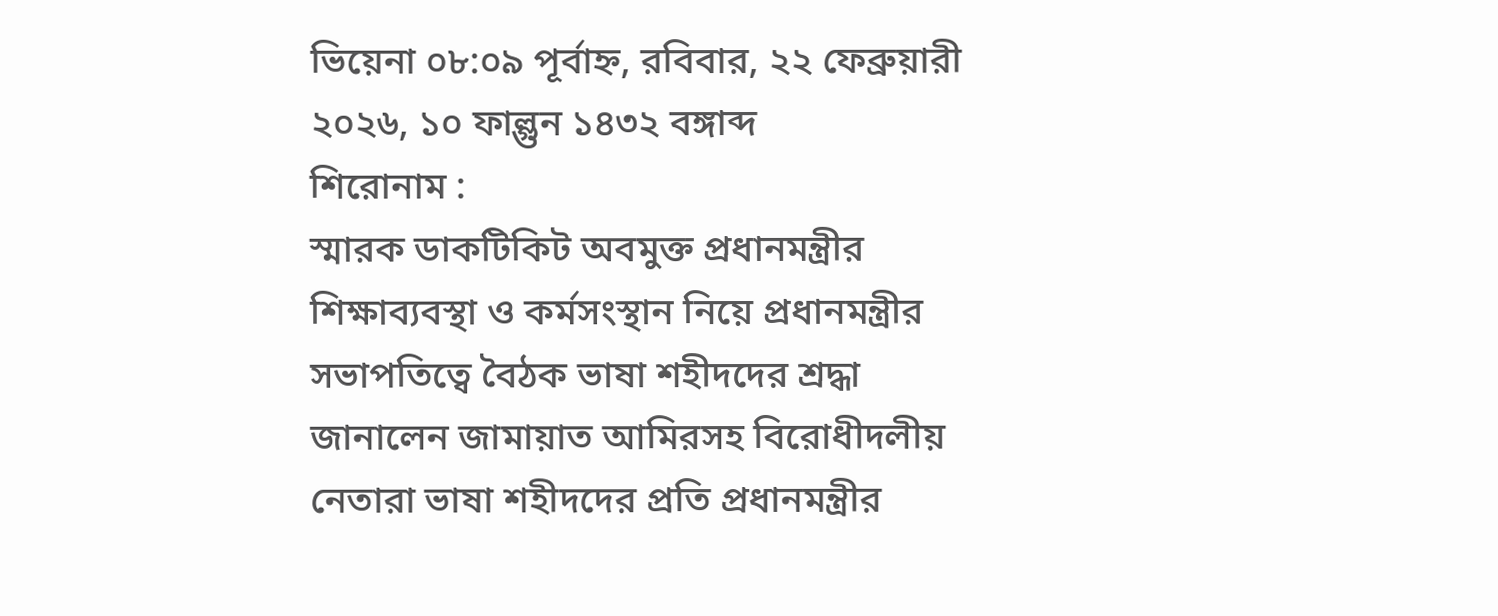ভিয়েনা ০৮:০৯ পূর্বাহ্ন, রবিবার, ২২ ফেব্রুয়ারী ২০২৬, ১০ ফাল্গুন ১৪৩২ বঙ্গাব্দ
শিরোনাম :
স্মারক ডাকটিকিট অবমুক্ত প্রধানমন্ত্রীর শিক্ষাব্যবস্থা ও কর্মসংস্থান নিয়ে প্রধানমন্ত্রীর সভাপতিত্বে বৈঠক ভাষা শহীদদের শ্রদ্ধা জানালেন জামায়াত আমিরসহ বিরোধীদলীয় নেতারা ভাষা শহীদদের প্রতি প্রধানমন্ত্রীর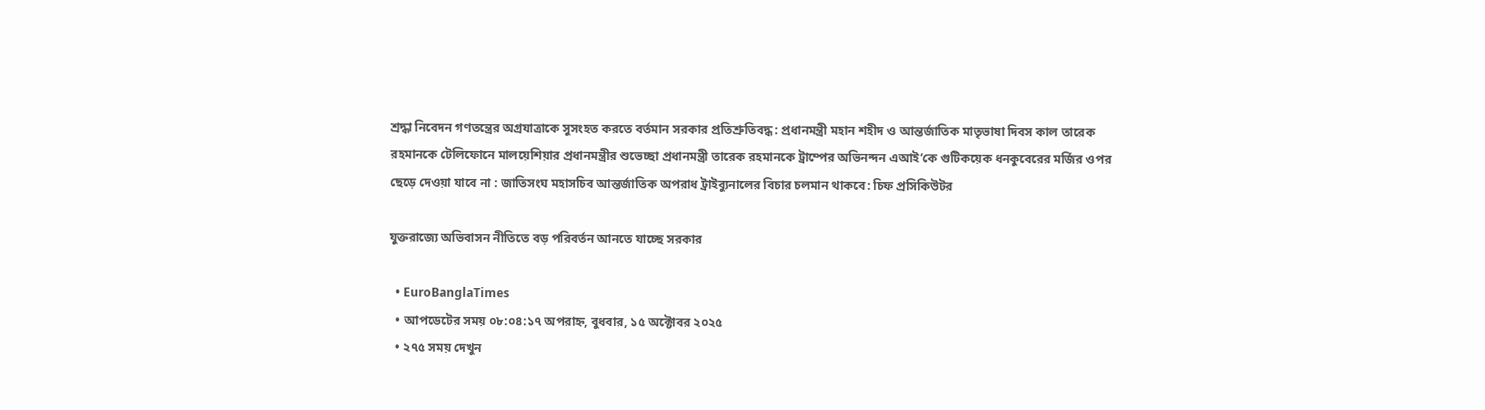শ্রদ্ধা নিবেদন গণতন্ত্রের অগ্রযাত্রাকে সুসংহত করতে বর্তমান সরকার প্রতিশ্রুতিবদ্ধ : প্রধানমন্ত্রী মহান শহীদ ও আন্তর্জাতিক মাতৃভাষা দিবস কাল তারেক রহমানকে টেলিফোনে মালয়েশিয়ার প্রধানমন্ত্রীর শুভেচ্ছা প্রধানমন্ত্রী তারেক রহমানকে ট্রাম্পের অভিনন্দন এআই’কে গুটিকয়েক ধনকুবেরের মর্জির ওপর ছেড়ে দেওয়া যাবে না : জাতিসংঘ মহাসচিব আন্তর্জাতিক অপরাধ ট্রাইব্যুনালের বিচার চলমান থাকবে: চিফ প্রসিকিউটর

যুক্তরাজ্যে অভিবাসন নীতিতে বড় পরিবর্তন আনতে যাচ্ছে সরকার

  • EuroBanglaTimes
  • আপডেটের সময় ০৮:০৪:১৭ অপরাহ্ন, বুধবার, ১৫ অক্টোবর ২০২৫
  • ২৭৫ সময় দেখুন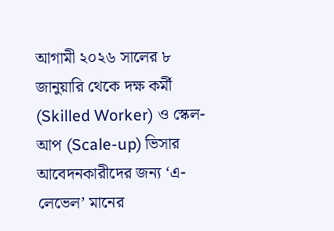আগামী ২০২৬ সালের ৮ জানুয়ারি থেকে দক্ষ কর্মী (Skilled Worker) ও স্কেল-আপ (Scale-up) ভিসার আবেদনকারীদের জন্য ‘এ-লেভেল’ মানের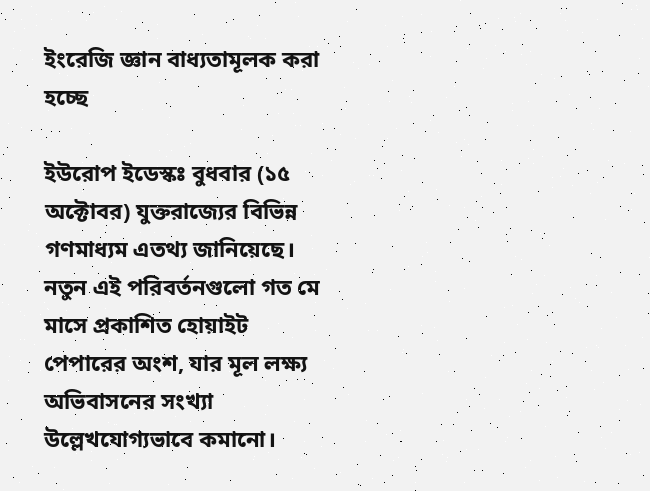ইংরেজি জ্ঞান বাধ্যতামূলক করা হচ্ছে

ইউরোপ ইডেস্কঃ বুধবার (১৫ অক্টোবর) যুক্তরাজ্যের বিভিন্ন গণমাধ্যম এতথ্য জানিয়েছে। নতুন এই পরিবর্তনগুলো গত মে মাসে প্রকাশিত হোয়াইট পেপারের অংশ, যার মূল লক্ষ্য অভিবাসনের সংখ্যা উল্লেখযোগ্যভাবে কমানো।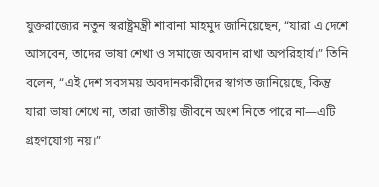যুক্তরাজ্যের নতুন স্বরাষ্ট্রমন্ত্রী শাবানা মাহমুদ জানিয়েছেন, “যারা এ দেশে আসবেন, তাদের ভাষা শেখা ও সমাজে অবদান রাখা অপরিহার্য।” তিনি বলেন, “এই দেশ সবসময় অবদানকারীদের স্বাগত জানিয়েছে, কিন্তু যারা ভাষা শেখে না, তারা জাতীয় জীবনে অংশ নিতে পারে না—এটি গ্রহণযোগ্য নয়।”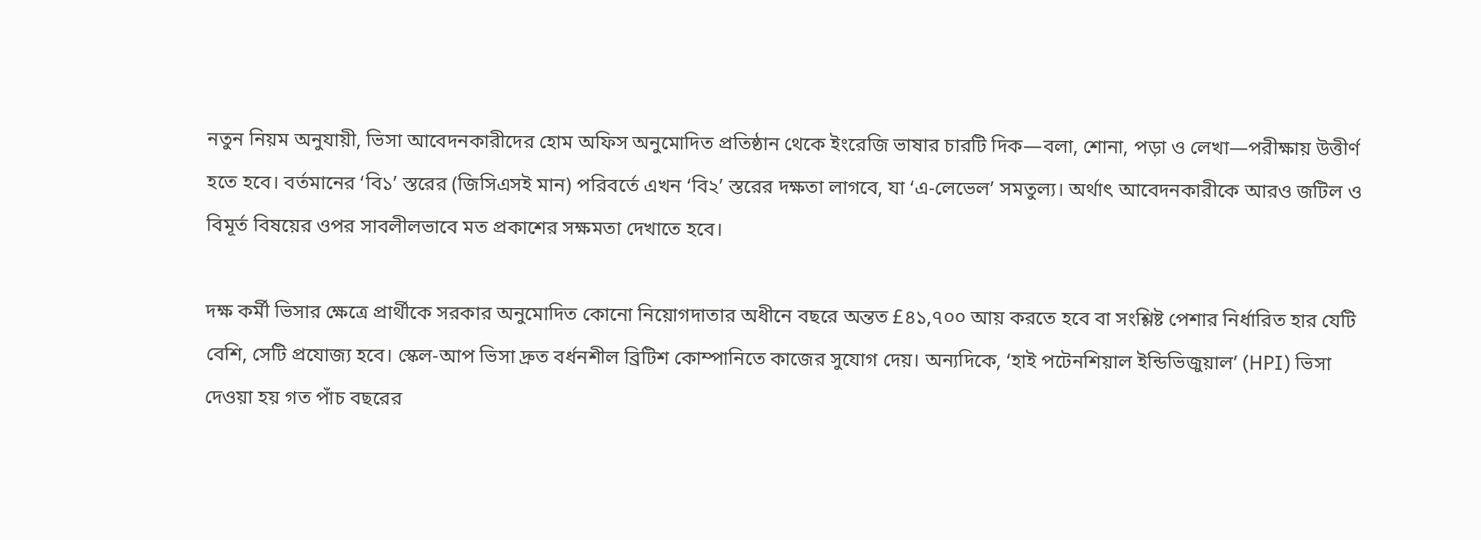নতুন নিয়ম অনুযায়ী, ভিসা আবেদনকারীদের হোম অফিস অনুমোদিত প্রতিষ্ঠান থেকে ইংরেজি ভাষার চারটি দিক—বলা, শোনা, পড়া ও লেখা—পরীক্ষায় উত্তীর্ণ হতে হবে। বর্তমানের ‘বি১’ স্তরের (জিসিএসই মান) পরিবর্তে এখন ‘বি২’ স্তরের দক্ষতা লাগবে, যা ‘এ-লেভেল’ সমতুল্য। অর্থাৎ আবেদনকারীকে আরও জটিল ও বিমূর্ত বিষয়ের ওপর সাবলীলভাবে মত প্রকাশের সক্ষমতা দেখাতে হবে।

দক্ষ কর্মী ভিসার ক্ষেত্রে প্রার্থীকে সরকার অনুমোদিত কোনো নিয়োগদাতার অধীনে বছরে অন্তত £৪১,৭০০ আয় করতে হবে বা সংশ্লিষ্ট পেশার নির্ধারিত হার যেটি বেশি, সেটি প্রযোজ্য হবে। স্কেল-আপ ভিসা দ্রুত বর্ধনশীল ব্রিটিশ কোম্পানিতে কাজের সুযোগ দেয়। অন্যদিকে, ‘হাই পটেনশিয়াল ইন্ডিভিজুয়াল’ (HPI) ভিসা দেওয়া হয় গত পাঁচ বছরের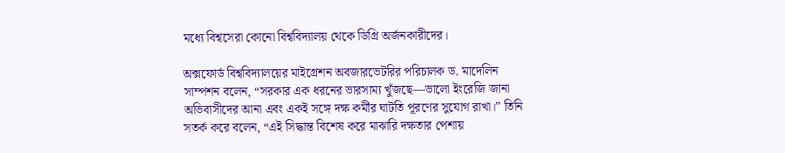মধ্যে বিশ্বসেরা কোনো বিশ্ববিদ্যালয় থেকে ডিগ্রি অর্জনকারীদের।

অক্সফোর্ড বিশ্ববিদ্যালয়ের মাইগ্রেশন অবজারভেটরির পরিচালক ড. মাদেলিন সাম্পশন বলেন, “সরকার এক ধরনের ভারসাম্য খুঁজছে—ভালো ইংরেজি জানা অভিবাসীদের আনা এবং একই সঙ্গে দক্ষ কর্মীর ঘাটতি পূরণের সুযোগ রাখা।” তিনি সতর্ক করে বলেন, “এই সিদ্ধান্ত বিশেষ করে মাঝারি দক্ষতার পেশায়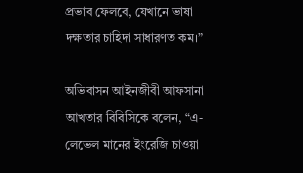প্রভাব ফেলবে, যেখানে ভাষা দক্ষতার চাহিদা সাধারণত কম।”

অভিবাসন আইনজীবী আফসানা আখতার বিবিসিকে বলেন, “এ-লেভেল মানের ইংরেজি চাওয়া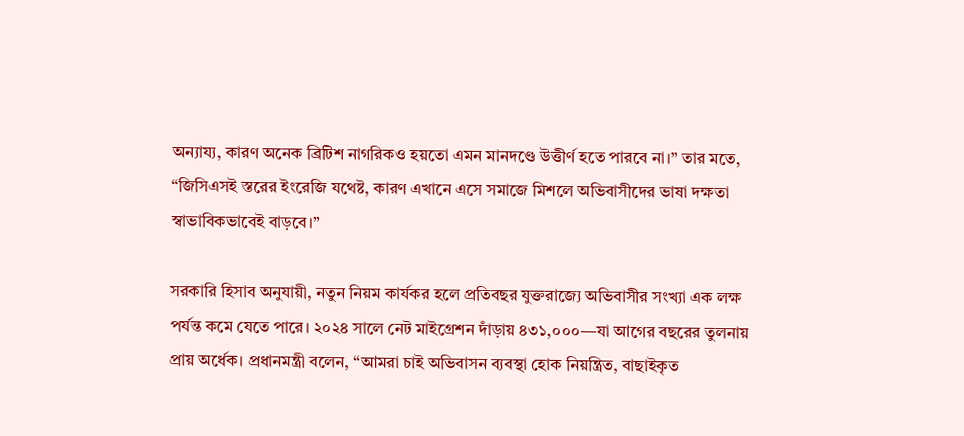অন্যায্য, কারণ অনেক ব্রিটিশ নাগরিকও হয়তো এমন মানদণ্ডে উত্তীর্ণ হতে পারবে না।” তার মতে, “জিসিএসই স্তরের ইংরেজি যথেষ্ট, কারণ এখানে এসে সমাজে মিশলে অভিবাসীদের ভাষা দক্ষতা স্বাভাবিকভাবেই বাড়বে।”

সরকারি হিসাব অনুযায়ী, নতুন নিয়ম কার্যকর হলে প্রতিবছর যুক্তরাজ্যে অভিবাসীর সংখ্যা এক লক্ষ পর্যন্ত কমে যেতে পারে। ২০২৪ সালে নেট মাইগ্রেশন দাঁড়ায় ৪৩১,০০০—যা আগের বছরের তুলনায় প্রায় অর্ধেক। প্রধানমন্ত্রী বলেন, “আমরা চাই অভিবাসন ব্যবস্থা হোক নিয়ন্ত্রিত, বাছাইকৃত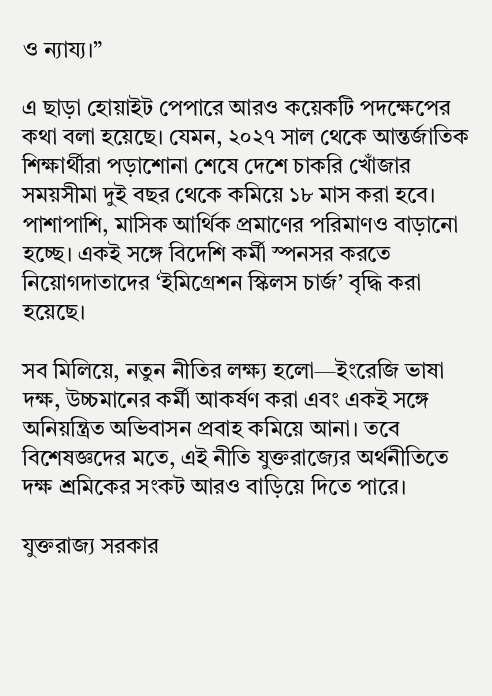ও ন্যায্য।”

এ ছাড়া হোয়াইট পেপারে আরও কয়েকটি পদক্ষেপের কথা বলা হয়েছে। যেমন, ২০২৭ সাল থেকে আন্তর্জাতিক শিক্ষার্থীরা পড়াশোনা শেষে দেশে চাকরি খোঁজার সময়সীমা দুই বছর থেকে কমিয়ে ১৮ মাস করা হবে। পাশাপাশি, মাসিক আর্থিক প্রমাণের পরিমাণও বাড়ানো হচ্ছে। একই সঙ্গে বিদেশি কর্মী স্পনসর করতে নিয়োগদাতাদের ‘ইমিগ্রেশন স্কিলস চার্জ’ বৃদ্ধি করা হয়েছে।

সব মিলিয়ে, নতুন নীতির লক্ষ্য হলো—ইংরেজি ভাষা দক্ষ, উচ্চমানের কর্মী আকর্ষণ করা এবং একই সঙ্গে অনিয়ন্ত্রিত অভিবাসন প্রবাহ কমিয়ে আনা। তবে বিশেষজ্ঞদের মতে, এই নীতি যুক্তরাজ্যের অর্থনীতিতে দক্ষ শ্রমিকের সংকট আরও বাড়িয়ে দিতে পারে।

যুক্তরাজ্য সরকার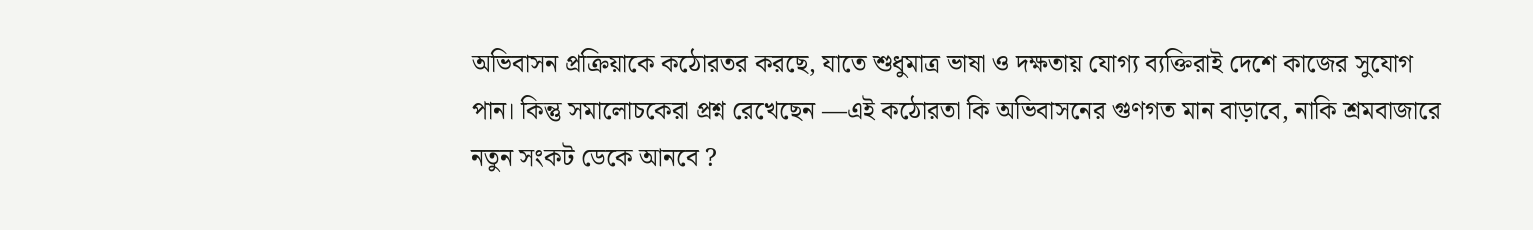অভিবাসন প্রক্রিয়াকে কঠোরতর করছে, যাতে শুধুমাত্র ভাষা ও দক্ষতায় যোগ্য ব্যক্তিরাই দেশে কাজের সুযোগ পান। কিন্তু সমালোচকেরা প্রশ্ন রেখেছেন —এই কঠোরতা কি অভিবাসনের গুণগত মান বাড়াবে, নাকি শ্রমবাজারে নতুন সংকট ডেকে আনবে ?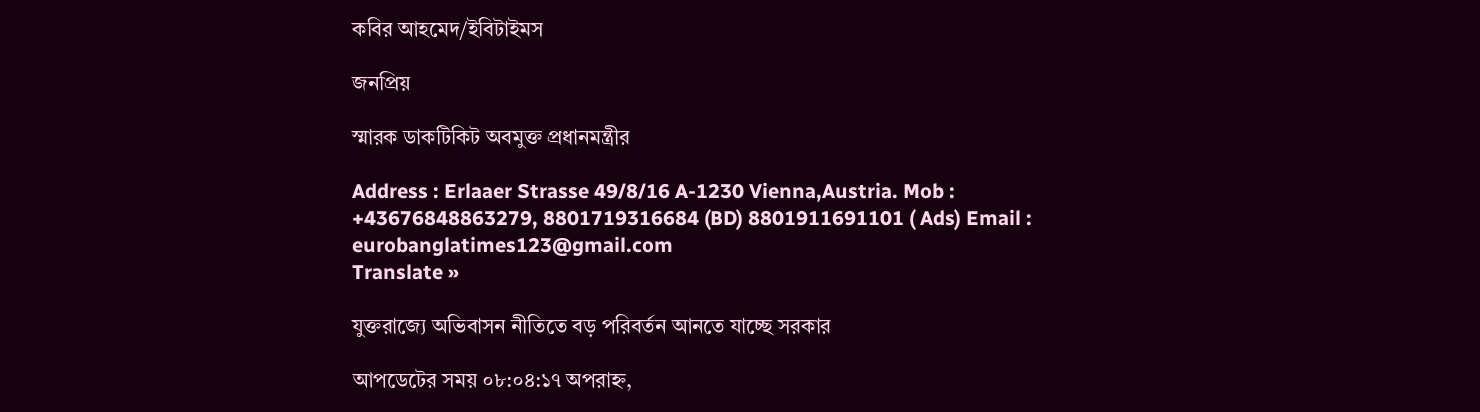কবির আহমেদ/ইবিটাইমস

জনপ্রিয়

স্মারক ডাকটিকিট অবমুক্ত প্রধানমন্ত্রীর

Address : Erlaaer Strasse 49/8/16 A-1230 Vienna,Austria. Mob : +43676848863279, 8801719316684 (BD) 8801911691101 ( Ads) Email : eurobanglatimes123@gmail.com
Translate »

যুক্তরাজ্যে অভিবাসন নীতিতে বড় পরিবর্তন আনতে যাচ্ছে সরকার

আপডেটের সময় ০৮:০৪:১৭ অপরাহ্ন,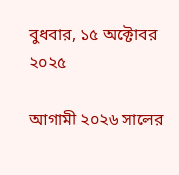বুধবার, ১৫ অক্টোবর ২০২৫

আগামী ২০২৬ সালের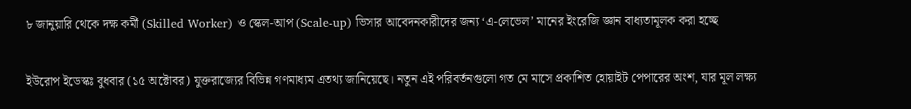৮ জানুয়ারি থেকে দক্ষ কর্মী (Skilled Worker) ও স্কেল-আপ (Scale-up) ভিসার আবেদনকারীদের জন্য ‘এ-লেভেল’ মানের ইংরেজি জ্ঞান বাধ্যতামূলক করা হচ্ছে

ইউরোপ ইডেস্কঃ বুধবার (১৫ অক্টোবর) যুক্তরাজ্যের বিভিন্ন গণমাধ্যম এতথ্য জানিয়েছে। নতুন এই পরিবর্তনগুলো গত মে মাসে প্রকাশিত হোয়াইট পেপারের অংশ, যার মূল লক্ষ্য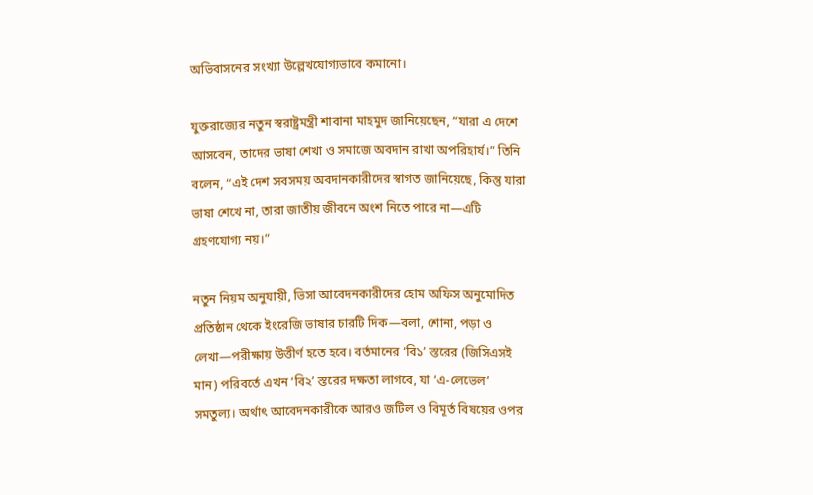অভিবাসনের সংখ্যা উল্লেখযোগ্যভাবে কমানো।

যুক্তরাজ্যের নতুন স্বরাষ্ট্রমন্ত্রী শাবানা মাহমুদ জানিয়েছেন, “যারা এ দেশে আসবেন, তাদের ভাষা শেখা ও সমাজে অবদান রাখা অপরিহার্য।” তিনি বলেন, “এই দেশ সবসময় অবদানকারীদের স্বাগত জানিয়েছে, কিন্তু যারা ভাষা শেখে না, তারা জাতীয় জীবনে অংশ নিতে পারে না—এটি গ্রহণযোগ্য নয়।”

নতুন নিয়ম অনুযায়ী, ভিসা আবেদনকারীদের হোম অফিস অনুমোদিত প্রতিষ্ঠান থেকে ইংরেজি ভাষার চারটি দিক—বলা, শোনা, পড়া ও লেখা—পরীক্ষায় উত্তীর্ণ হতে হবে। বর্তমানের ‘বি১’ স্তরের (জিসিএসই মান) পরিবর্তে এখন ‘বি২’ স্তরের দক্ষতা লাগবে, যা ‘এ-লেভেল’ সমতুল্য। অর্থাৎ আবেদনকারীকে আরও জটিল ও বিমূর্ত বিষয়ের ওপর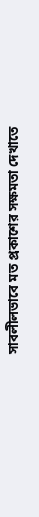সাবলীলভাবে মত প্রকাশের সক্ষমতা দেখাতে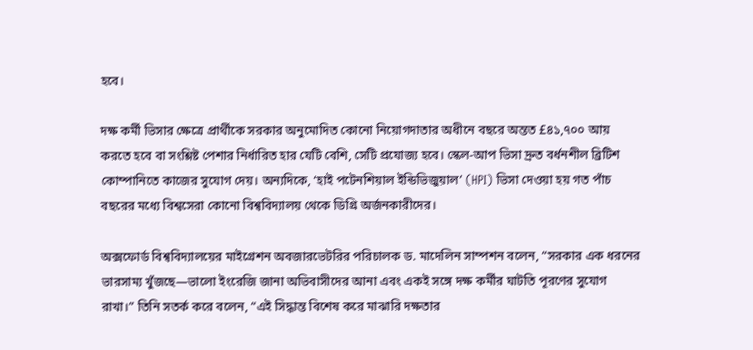হবে।

দক্ষ কর্মী ভিসার ক্ষেত্রে প্রার্থীকে সরকার অনুমোদিত কোনো নিয়োগদাতার অধীনে বছরে অন্তত £৪১,৭০০ আয় করতে হবে বা সংশ্লিষ্ট পেশার নির্ধারিত হার যেটি বেশি, সেটি প্রযোজ্য হবে। স্কেল-আপ ভিসা দ্রুত বর্ধনশীল ব্রিটিশ কোম্পানিতে কাজের সুযোগ দেয়। অন্যদিকে, ‘হাই পটেনশিয়াল ইন্ডিভিজুয়াল’ (HPI) ভিসা দেওয়া হয় গত পাঁচ বছরের মধ্যে বিশ্বসেরা কোনো বিশ্ববিদ্যালয় থেকে ডিগ্রি অর্জনকারীদের।

অক্সফোর্ড বিশ্ববিদ্যালয়ের মাইগ্রেশন অবজারভেটরির পরিচালক ড. মাদেলিন সাম্পশন বলেন, “সরকার এক ধরনের ভারসাম্য খুঁজছে—ভালো ইংরেজি জানা অভিবাসীদের আনা এবং একই সঙ্গে দক্ষ কর্মীর ঘাটতি পূরণের সুযোগ রাখা।” তিনি সতর্ক করে বলেন, “এই সিদ্ধান্ত বিশেষ করে মাঝারি দক্ষতার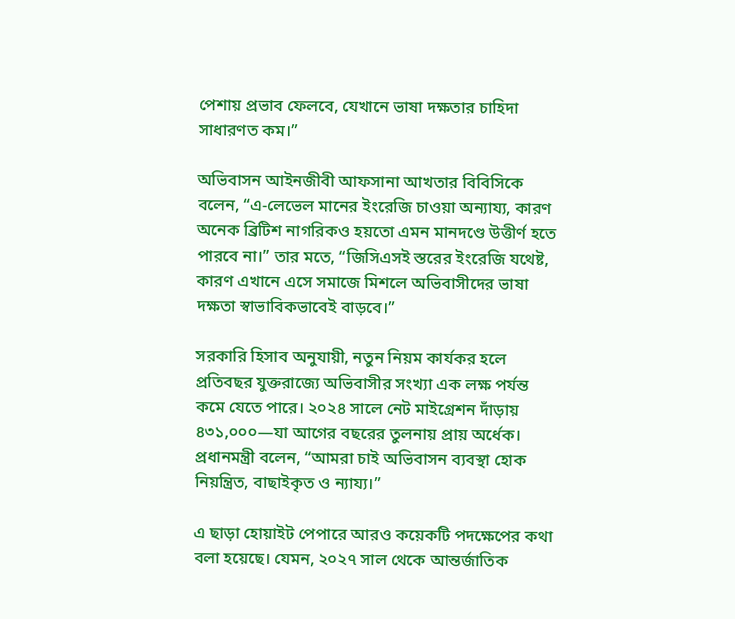পেশায় প্রভাব ফেলবে, যেখানে ভাষা দক্ষতার চাহিদা সাধারণত কম।”

অভিবাসন আইনজীবী আফসানা আখতার বিবিসিকে বলেন, “এ-লেভেল মানের ইংরেজি চাওয়া অন্যায্য, কারণ অনেক ব্রিটিশ নাগরিকও হয়তো এমন মানদণ্ডে উত্তীর্ণ হতে পারবে না।” তার মতে, “জিসিএসই স্তরের ইংরেজি যথেষ্ট, কারণ এখানে এসে সমাজে মিশলে অভিবাসীদের ভাষা দক্ষতা স্বাভাবিকভাবেই বাড়বে।”

সরকারি হিসাব অনুযায়ী, নতুন নিয়ম কার্যকর হলে প্রতিবছর যুক্তরাজ্যে অভিবাসীর সংখ্যা এক লক্ষ পর্যন্ত কমে যেতে পারে। ২০২৪ সালে নেট মাইগ্রেশন দাঁড়ায় ৪৩১,০০০—যা আগের বছরের তুলনায় প্রায় অর্ধেক। প্রধানমন্ত্রী বলেন, “আমরা চাই অভিবাসন ব্যবস্থা হোক নিয়ন্ত্রিত, বাছাইকৃত ও ন্যায্য।”

এ ছাড়া হোয়াইট পেপারে আরও কয়েকটি পদক্ষেপের কথা বলা হয়েছে। যেমন, ২০২৭ সাল থেকে আন্তর্জাতিক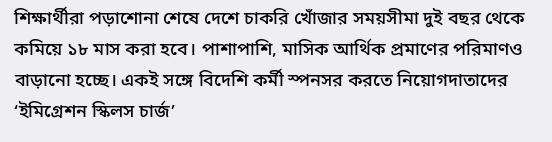শিক্ষার্থীরা পড়াশোনা শেষে দেশে চাকরি খোঁজার সময়সীমা দুই বছর থেকে কমিয়ে ১৮ মাস করা হবে। পাশাপাশি, মাসিক আর্থিক প্রমাণের পরিমাণও বাড়ানো হচ্ছে। একই সঙ্গে বিদেশি কর্মী স্পনসর করতে নিয়োগদাতাদের ‘ইমিগ্রেশন স্কিলস চার্জ’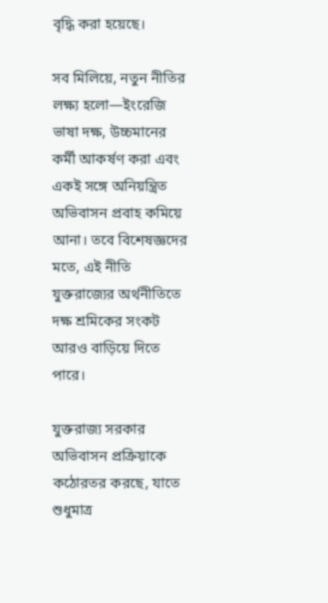বৃদ্ধি করা হয়েছে।

সব মিলিয়ে, নতুন নীতির লক্ষ্য হলো—ইংরেজি ভাষা দক্ষ, উচ্চমানের কর্মী আকর্ষণ করা এবং একই সঙ্গে অনিয়ন্ত্রিত অভিবাসন প্রবাহ কমিয়ে আনা। তবে বিশেষজ্ঞদের মতে, এই নীতি যুক্তরাজ্যের অর্থনীতিতে দক্ষ শ্রমিকের সংকট আরও বাড়িয়ে দিতে পারে।

যুক্তরাজ্য সরকার অভিবাসন প্রক্রিয়াকে কঠোরতর করছে, যাতে শুধুমাত্র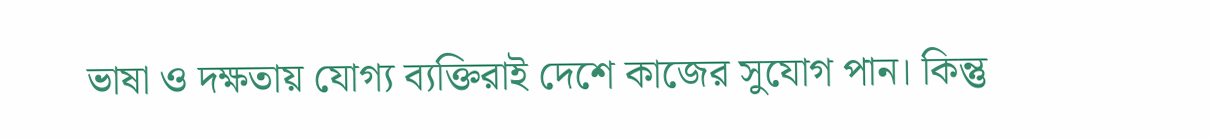ভাষা ও দক্ষতায় যোগ্য ব্যক্তিরাই দেশে কাজের সুযোগ পান। কিন্তু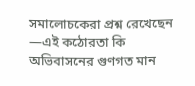সমালোচকেরা প্রশ্ন রেখেছেন —এই কঠোরতা কি অভিবাসনের গুণগত মান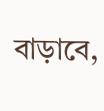বাড়াবে,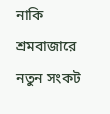নাকি শ্রমবাজারে নতুন সংকট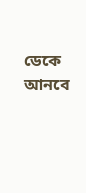ডেকে আনবে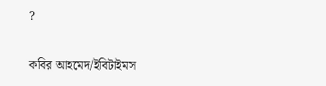?

কবির আহমেদ/ইবিটাইমস